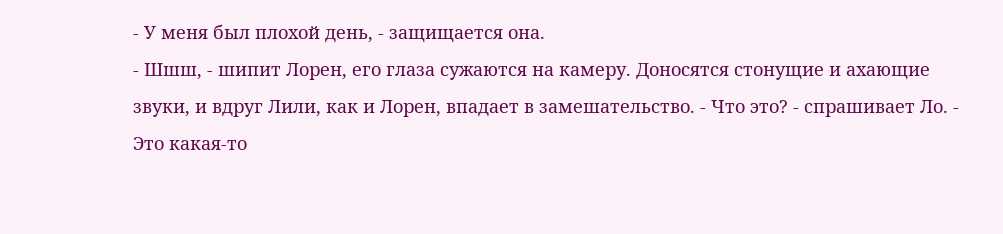- У меня был плохой день, - защищается она.
- Шшш, - шипит Лорен, его глаза сужаются на камеру. Доносятся стонущие и ахающие звуки, и вдруг Лили, как и Лорен, впадает в замешательство. - Что это? - спрашивает Ло. - Это какая-то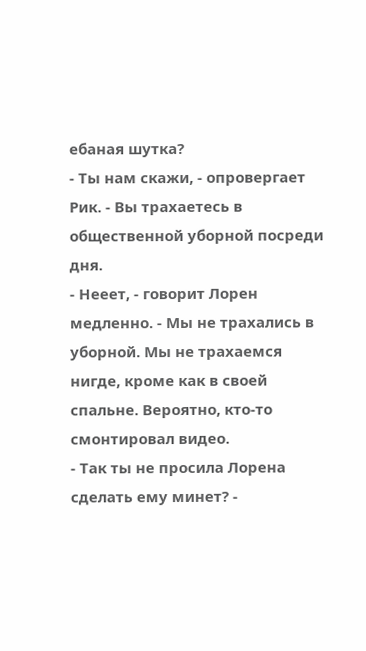ебаная шутка?
- Ты нам скажи, - опровергает Рик. - Вы трахаетесь в общественной уборной посреди дня.
- Нееет, - говорит Лорен медленно. - Мы не трахались в уборной. Мы не трахаемся нигде, кроме как в своей спальне. Вероятно, кто-то смонтировал видео.
- Так ты не просила Лорена сделать ему минет? -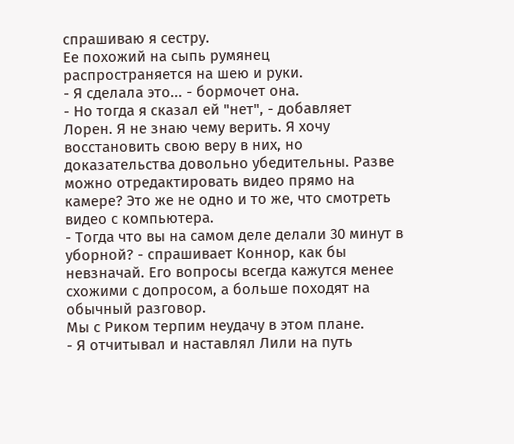спрашиваю я сестру.
Ее похожий на сыпь румянец распространяется на шею и руки.
- Я сделала это... - бормочет она.
- Но тогда я сказал ей "нет", - добавляет Лорен. Я не знаю чему верить. Я хочу восстановить свою веру в них, но доказательства довольно убедительны. Разве можно отредактировать видео прямо на камере? Это же не одно и то же, что смотреть видео с компьютера.
- Тогда что вы на самом деле делали 30 минут в уборной? - спрашивает Коннор, как бы невзначай. Его вопросы всегда кажутся менее схожими с допросом, а больше походят на обычный разговор.
Мы с Риком терпим неудачу в этом плане.
- Я отчитывал и наставлял Лили на путь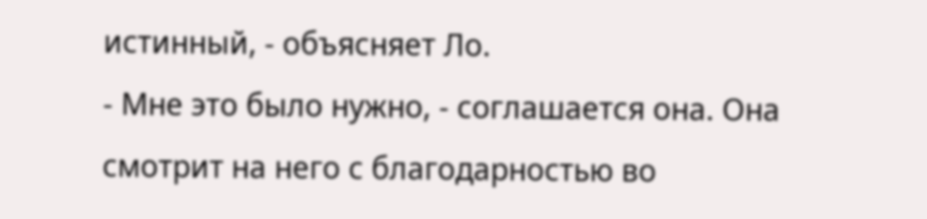истинный, - объясняет Ло.
- Мне это было нужно, - соглашается она. Она смотрит на него с благодарностью во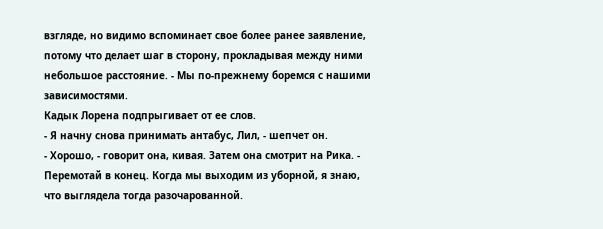взгляде, но видимо вспоминает свое более ранее заявление, потому что делает шаг в сторону, прокладывая между ними небольшое расстояние. - Мы по-прежнему боремся с нашими зависимостями.
Кадык Лорена подпрыгивает от ее слов.
- Я начну снова принимать антабус, Лил, - шепчет он.
- Хорошо, - говорит она, кивая. Затем она смотрит на Рика. - Перемотай в конец. Когда мы выходим из уборной, я знаю, что выглядела тогда разочарованной.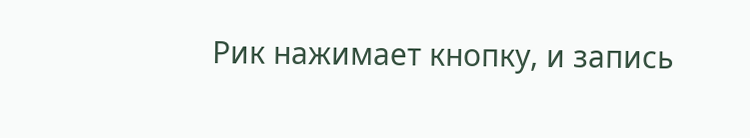Рик нажимает кнопку, и запись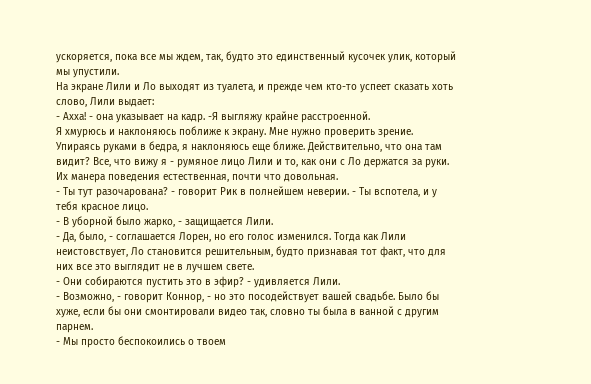ускоряется, пока все мы ждем, так, будто это единственный кусочек улик, который мы упустили.
На экране Лили и Ло выходят из туалета, и прежде чем кто-то успеет сказать хоть слово, Лили выдает:
- Ахха! - она указывает на кадр. -Я выгляжу крайне расстроенной.
Я хмурюсь и наклоняюсь поближе к экрану. Мне нужно проверить зрение. Упираясь руками в бедра, я наклоняюсь еще ближе. Действительно, что она там видит? Все, что вижу я - румяное лицо Лили и то, как они с Ло держатся за руки. Их манера поведения естественная, почти что довольная.
- Ты тут разочарована? - говорит Рик в полнейшем неверии. - Ты вспотела, и у тебя красное лицо.
- В уборной было жарко, - защищается Лили.
- Да, было, - соглашается Лорен, но его голос изменился. Тогда как Лили неистовствует, Ло становится решительным, будто признавая тот факт, что для них все это выглядит не в лучшем свете.
- Они собираются пустить это в эфир? - удивляется Лили.
- Возможно, - говорит Коннор, - но это посодействует вашей свадьбе. Было бы хуже, если бы они смонтировали видео так, словно ты была в ванной с другим парнем.
- Мы просто беспокоились о твоем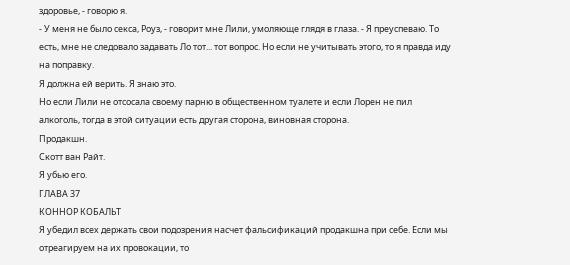здоровье, - говорю я.
- У меня не было секса, Роуз, - говорит мне Лили, умоляюще глядя в глаза. - Я преуспеваю. То есть, мне не следовало задавать Ло тот... тот вопрос. Но если не учитывать этого, то я правда иду на поправку.
Я должна ей верить. Я знаю это.
Но если Лили не отсосала своему парню в общественном туалете и если Лорен не пил алкоголь, тогда в этой ситуации есть другая сторона, виновная сторона.
Продакшн.
Скотт ван Райт.
Я убью его.
ГЛАВА 37
КОННОР КОБАЛЬТ
Я убедил всех держать свои подозрения насчет фальсификаций продакшна при себе. Если мы отреагируем на их провокации, то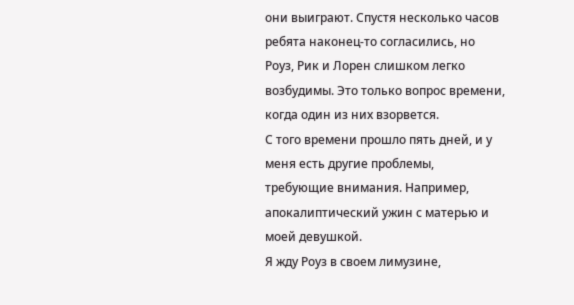они выиграют. Спустя несколько часов ребята наконец-то согласились, но Роуз, Рик и Лорен слишком легко возбудимы. Это только вопрос времени, когда один из них взорвется.
С того времени прошло пять дней, и у меня есть другие проблемы, требующие внимания. Например, апокалиптический ужин с матерью и моей девушкой.
Я жду Роуз в своем лимузине,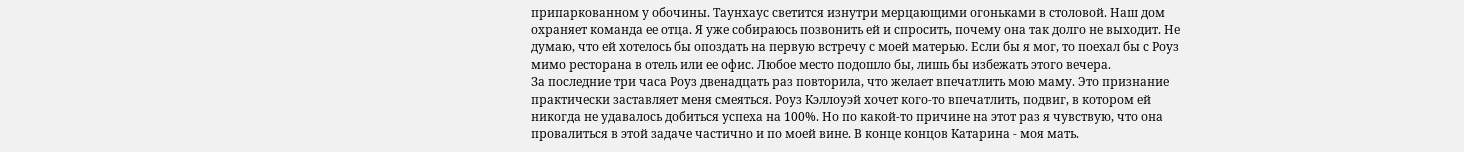припаркованном у обочины. Таунхаус светится изнутри мерцающими огоньками в столовой. Наш дом охраняет команда ее отца. Я уже собираюсь позвонить ей и спросить, почему она так долго не выходит. Не думаю, что ей хотелось бы опоздать на первую встречу с моей матерью. Если бы я мог, то поехал бы с Роуз мимо ресторана в отель или ее офис. Любое место подошло бы, лишь бы избежать этого вечера.
За последние три часа Роуз двенадцать раз повторила, что желает впечатлить мою маму. Это признание практически заставляет меня смеяться. Роуз Кэллоуэй хочет кого-то впечатлить, подвиг, в котором ей никогда не удавалось добиться успеха на 100%. Но по какой-то причине на этот раз я чувствую, что она провалиться в этой задаче частично и по моей вине. В конце концов Катарина - моя мать.